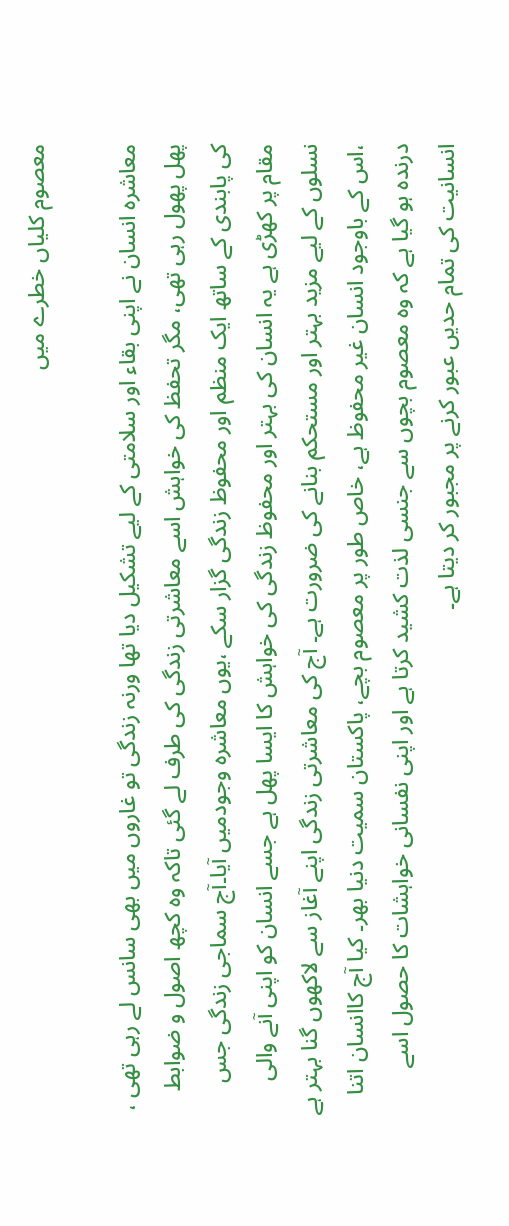معصوم کلیاں خطرے میں

معاشرہ انسان نے اپنی بقاء اور سلامتی کے لیے تشکیل دیا تھا ورنہ زندگی تو غاروں میں بھی سانس لے رہی تھی ، پھل پھول رہی تھی، مگر تحفظ کی خواہش اسے معاشرتی زندگی کی طرف لے گئی تاکہ وہ کچھ اصول و ضوابط کی پابندی کے ساتھ ایک منظم اور محفوظ زندگی گزار سکے ،یوں معاشرہ وجودمیں آیا۔آج سماجی زندگی جس مقام پر کھڑی ہے یہ انسان کی بہتر اور محفوظ زندگی کی خواہش کا ایسا پھل ہے جسے انسان کو اپنی آنے والی نسلوں کے لیے مزید بہتر اور مستحکم بنانے کی ضرورت ہے۔ آج کی معاشرتی زندگی اپنے آغاز سے لاکھوں گنا بہتر ہے ،اس کے باوجود انسان غیر محفوظ ہے، خاص طور پر معصوم بچے، پاکستان سمیت دنیا بھر۔ کیا آج کاانسان اتنا درندہ ہو گیا ہے کہ وہ معصوم بچوں سے جنسی لذت کشید کرتا ہے اور اپنی نفسانی خواہشات کا حصول اسے انسانیت کی تمام حدیں عبور کرنے پر مجبور کر دیتا ہے۔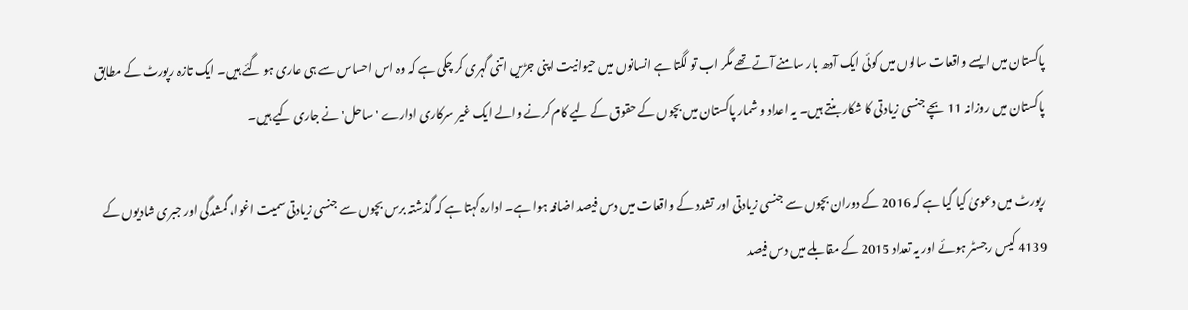پاکستان میں ایسے واقعات سالوں میں کوئی ایک آدھ بار سامنے آتے تھے مگر اب تو لگتا ہے انسانوں میں حیوانیت اپنی جڑیں اتنی گہری کر چکی ہے کہ وہ اس احساس سے ہی عاری ہو گئے ہیں۔ ایک تازہ رپورٹ کے مطابق پاکستان میں روزانہ 11 بچے جنسی زیادتی کا شکار بنتے ہیں۔ یہ اعداد و شمار پاکستان میں بچوں کے حقوق کے لیے کام کرنے والے ایک غیر سرکاری ادارے 'ساحل' نے جاری کیے ہیں۔

رپورٹ میں دعویٰ کیا گیا ہے کہ 2016 کے دوران بچوں سے جنسی زیادتی اور تشدد کے واقعات میں دس فیصد اضافہ ہوا ہے۔ ادارہ کہتا ہے کہ گذشتہ برس بچوں سے جنسی زیادتی سمیت اغوا، گمشدگی اور جبری شادیوں کے 4139 کیس رجسٹر ہوئے اور یہ تعداد 2015 کے مقابلے میں دس فیصد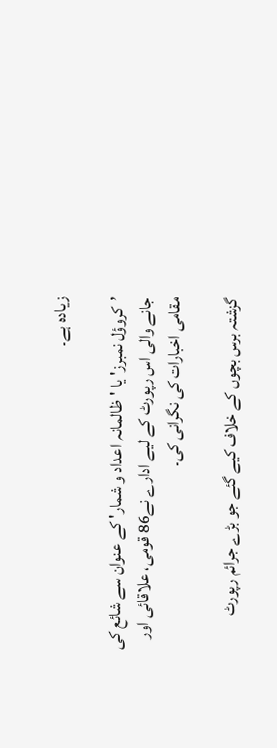زیادہ ہے۔

’کروؤل نمبرز' یا 'ظالمانہ اعداد و شمار' کے عنوان سے شائع کی جانے والی اس رپورٹ کے لیے ادارے نے86 قومی، علاقائی اور مقامی اخبارات کی نگرانی کی۔

گزشتہ برس بچوں کے خلاف کیے گئے جو بڑے جرائم رپورٹ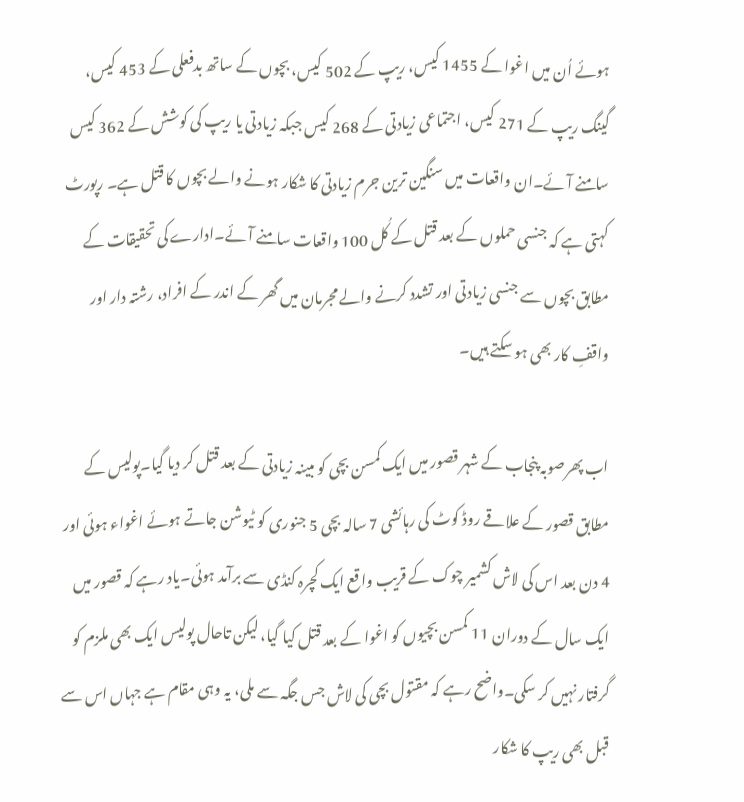ہوئے اُن میں اغوا کے 1455 کیس، ریپ کے 502 کیس، بچوں کے ساتھ بدفعلی کے 453 کیس، گینگ ریپ کے 271 کیس، اجتماعی زیادتی کے 268 کیس جبکہ زیادتی یا ریپ کی کوشش کے 362 کیس سامنے آئے۔ان واقعات میں سنگین ترین جرم زیادتی کا شکار ہونے والے بچوں کا قتل ہے۔ رپورٹ کہتی ہے کہ جنسی حملوں کے بعد قتل کے کُل 100 واقعات سامنے آئے۔ادارے کی تحقیقات کے مطابق بچوں سے جنسی زیادتی اور تشدد کرنے والے مجرمان میں گھر کے اندر کے افراد، رشتہ دار اور واقفِ کار بھی ہو سکتے ہیں۔

اب پھرصوبہ پنجاب کے شہر قصور میں ایک کمسن بچی کو مبینہ زیادتی کے بعد قتل کر دیا گیا۔پولیس کے مطابق قصور کے علاقے روڈ کوٹ کی رہائشی 7 سالہ بچی 5 جنوری کو ٹیوشن جاتے ہوئے اغواء ہوئی اور 4 دن بعد اس کی لاش کشمیر چوک کے قریب واقع ایک کچرہ کنڈی سے برآمد ہوئی۔یاد رہے کہ قصور میں ایک سال کے دوران 11 کمسن بچیوں کو اغوا کے بعد قتل کیا گیا، لیکن تاحال پولیس ایک بھی ملزم کو گرفتار نہیں کر سکی۔واضح رہے کہ مقتول بچی کی لاش جس جگہ سے ملی، یہ وہی مقام ہے جہاں اس سے قبل بھی ریپ کا شکار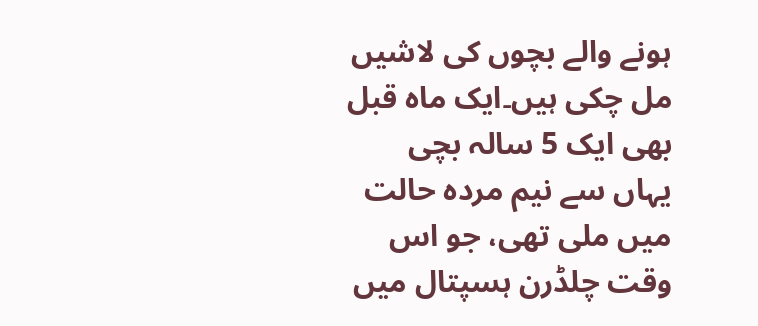ہونے والے بچوں کی لاشیں مل چکی ہیں۔ایک ماہ قبل بھی ایک 5 سالہ بچی یہاں سے نیم مردہ حالت میں ملی تھی، جو اس وقت چلڈرن ہسپتال میں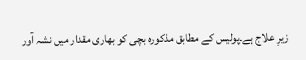زیرِ علاج ہے۔پولیس کے مطابق مذکورہ بچی کو بھاری مقدار میں نشہ آور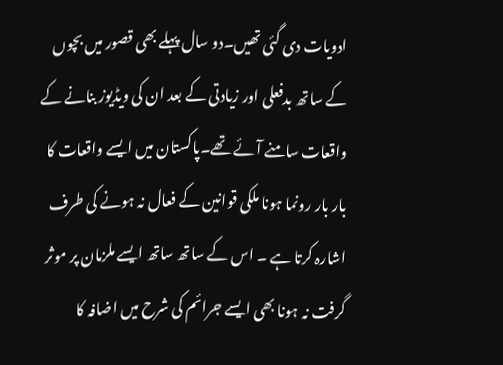ادویات دی گئی تھیں۔دو سال پہلے بھی قصور میں بچوں کے ساتھ بدفعلی اور زیادتی کے بعد ان کی ویڈیوز بنانے کے واقعات سامنے آئے تھے۔پاکستان میں ایسے واقعات کا بار بار رونما ہونا ملکی قوانین کے فعال نہ ہونے کی طرف اشارہ کرتا ہے ۔ اس کے ساتھ ساتھ ایسے ملزمان پر موثر گرفت نہ ہونا بھی ایسے جرائم کی شرح میں اضافہ کا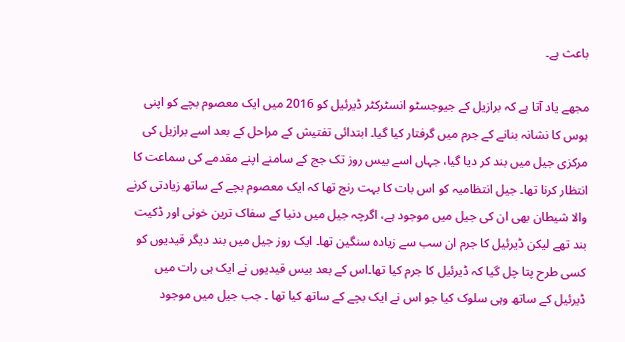باعث ہے۔

مجھے یاد آتا ہے کہ برازیل کے جیوجسٹو انسٹرکٹر ڈیرئیل کو 2016 میں ایک معصوم بچے کو اپنی ہوس کا نشانہ بنانے کے جرم میں گرفتار کیا گیا۔ ابتدائی تفتیش کے مراحل کے بعد اسے برازیل کی مرکزی جیل میں بند کر دیا گیا، جہاں اسے بیس روز تک جج کے سامنے اپنے مقدمے کی سماعت کا انتظار کرنا تھا۔ جیل انتظامیہ کو اس بات کا بہت رنج تھا کہ ایک معصوم بچے کے ساتھ زیادتی کرنے والا شیطان بھی ان کی جیل میں موجود ہے، اگرچہ جیل میں دنیا کے سفاک ترین خونی اور ڈکیت بند تھے لیکن ڈیرئیل کا جرم ان سب سے زیادہ سنگین تھا۔ ایک روز جیل میں بند دیگر قیدیوں کو کسی طرح پتا چل گیا کہ ڈیرئیل کا جرم کیا تھا۔اس کے بعد بیس قیدیوں نے ایک ہی رات میں ڈیرئیل کے ساتھ وہی سلوک کیا جو اس نے ایک بچے کے ساتھ کیا تھا ۔ جب جیل میں موجود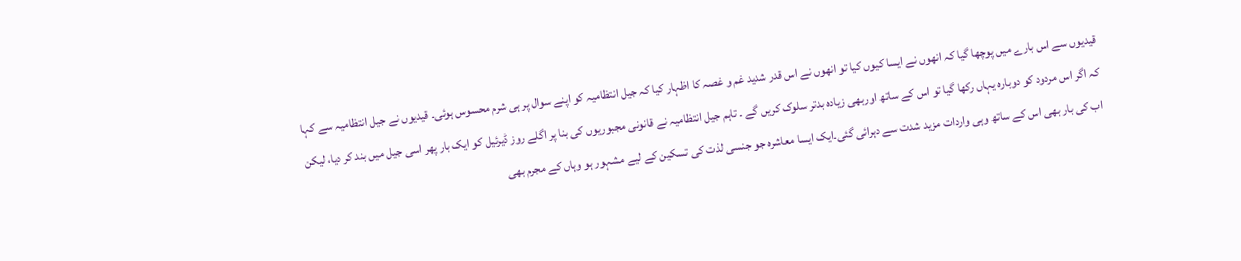قیدیوں سے اس بارے میں پوچھا گیا کہ انھوں نے ایسا کیوں کیا تو انھوں نے اس قدر شدید غم و غصہ کا اظہار کیا کہ جیل انتظامیہ کو اپنے سوال پر ہی شرم محسوس ہوئی۔ قیدیوں نے جیل انتظامیہ سے کہا کہ اگر اس مردود کو دوبارہ یہاں رکھا گیا تو اس کے ساتھ اوربھی زیادہ بدتر سلوک کریں گے ۔ تاہم جیل انتظامیہ نے قانونی مجبوریوں کی بنا پر اگلے روز ڈیرئیل کو ایک بار پھر اسی جیل میں بند کر دیا، لیکن اب کی بار بھی اس کے ساتھ وہی واردات مزید شدت سے دہرائی گئی۔ایک ایسا معاشرہ جو جنسی لذت کی تسکین کے لیے مشہور ہو وہاں کے مجرم بھی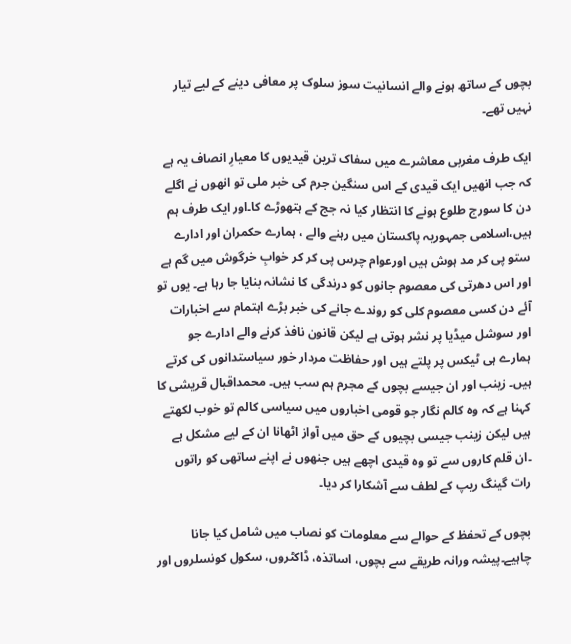بچوں کے ساتھ ہونے والے انسانیت سوز سلوک پر معافی دینے کے لیے تیار نہیں تھے۔

ایک طرف مغربی معاشرے میں سفاک ترین قیدیوں کا معیارِ انصاف یہ ہے کہ جب انھیں ایک قیدی کے اس سنگین جرم کی خبر ملی تو انھوں نے اگلے دن کا سورج طلوع ہونے کا انتظار کیا نہ جج کے ہتھوڑے کا۔اور ایک طرف ہم ہیں،اسلامی جمہوریہ پاکستان میں رہنے والے ، ہمارے حکمران اور ادارے ستو پی کر مد ہوش ہیں اورعوام چرس پی کر کر خوابِ خرگوش میں گم ہے اور اس دھرتی کی معصوم جانوں کو درندگی کا نشانہ بنایا جا رہا ہے۔ یوں تو آئے دن کسی معصوم کلی کو روندے جانے کی خبر بڑے اہتمام سے اخبارات اور سوشل میڈیا پر نشر ہوتی ہے لیکن قانون نافذ کرنے والے ادارے جو ہمارے ہی ٹیکس پر پلتے ہیں اور حفاظت مردار خور سیاستدانوں کی کرتے ہیں۔ زینب اور ان جیسے بچوں کے مجرم ہم سب ہیں۔ محمداقبال قریشی کا کہنا ہے کہ وہ کالم نگار جو قومی اخباروں میں سیاسی کالم تو خوب لکھتے ہیں لیکن زینب جیسی بچیوں کے حق میں آواز اٹھانا ان کے لیے مشکل ہے ۔ان قلم کاروں سے تو وہ قیدی اچھے ہیں جنھوں نے اپنے ساتھی کو راتوں رات گینگ ریپ کے لطف سے آشکارا کر دیا۔

بچوں کے تحفظ کے حوالے سے معلومات کو نصاب میں شامل کیا جانا چاہیے۔پیشہ ورانہ طریقے سے بچوں، اساتذہ، ڈاکٹروں، سکول کونسلروں اور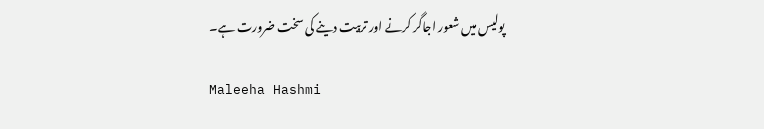پولیس میں شعور اجاگر کرنے اور تربیت دینے کی سخت ضرورت ہے۔

Maleeha Hashmi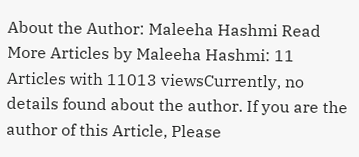About the Author: Maleeha Hashmi Read More Articles by Maleeha Hashmi: 11 Articles with 11013 viewsCurrently, no details found about the author. If you are the author of this Article, Please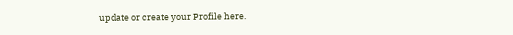update or create your Profile here.